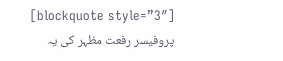[blockquote style=”3″]
پروفیسر رفعت مظہر کی یہ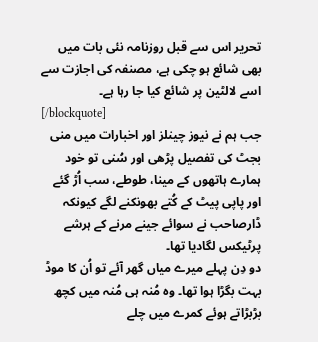تحریر اس سے قبل روزنامہ نئی بات میں بھی شائع ہو چکی ہے، مصنفہ کی اجازت سے اسے لالٹین پر شائع کیا جا رہا ہے۔
[/blockquote]
جب ہم نے نیوز چینلز اور اخبارات میں منی بجٹ کی تفصیل پڑھی اور سُنی تو خود ہمارے ہاتھوں کے مینا، طوطے، سب اُڑ گئے اور پاپی پیٹ کے کُتے بھونکنے لگے کیونکہ ڈارصاحب نے سوائے جینے مرنے کے ہرشے پرٹیکس لگادیا تھا۔
دو دِن پہلے میرے میاں گھر آئے تو اُن کا موڈ بہت بگڑا ہوا تھا۔ وہ مُنہ ہی مُنہ میں کچھ بڑبڑاتے ہوئے کمرے میں چلے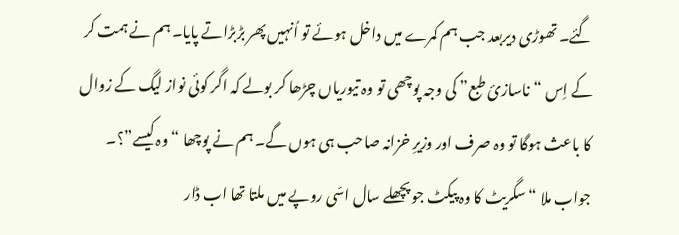گئے۔ تھوڑی دیربعد جب ہم کمرے میں داخل ہوئے تو اُنہیں پھر بڑبڑاتے پایا۔ ہم نے ہمت کر کے اِس “ناسازئ طبع” کی وجہ پوچھی تو وہ تیوریاں چڑھا کر بولے کہ اگر کوئی نواز لیگ کے زوال کا باعث ہوگا تو وہ صرف اور وزیرِ خزانہ صاحب ہی ہوں گے۔ ہم نے پوچھا “وہ کیسے”؟۔ جواب ملا “سگریٹ کا وہ پیکٹ جو پچھلے سال اسّی روپے میں ملتا تھا اب ڈار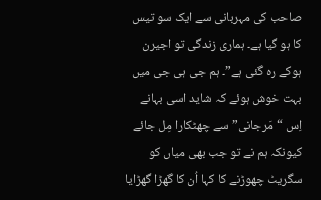صاحب کی مہربانی سے ایک سو تیس کا ہو گیا ہے۔ ہماری زندگی تو اجیرن ہوکے رہ گئی ہے”۔ ہم جی ہی جی میں بہت خوش ہوئے کہ شاید اسی بہانے اِس “مَرجانی” سے چھٹکارا مِل جائے کیونکہ ہم نے تو جب بھی میاں کو سگریٹ چھوڑنے کا کہا اُن کا گھڑا گھڑایا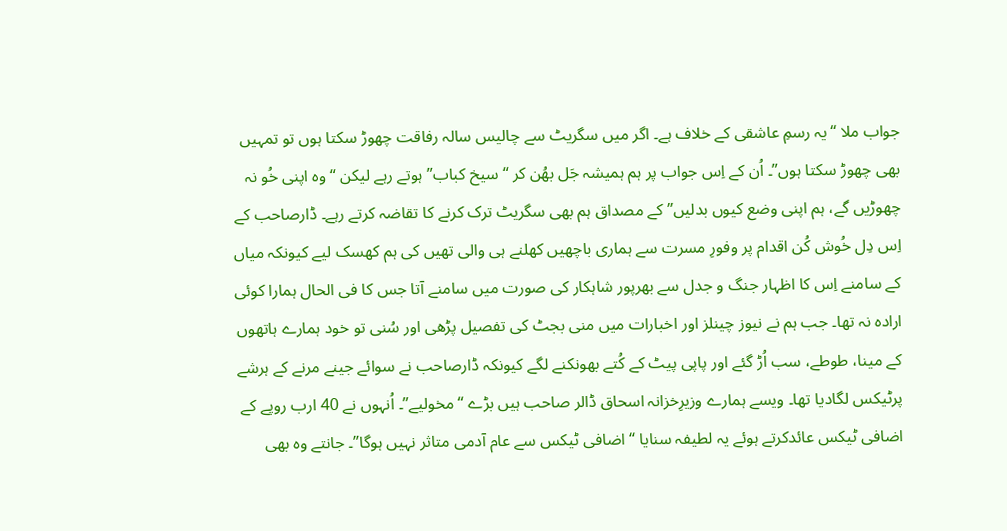جواب ملا “یہ رسمِ عاشقی کے خلاف ہے۔ اگر میں سگریٹ سے چالیس سالہ رفاقت چھوڑ سکتا ہوں تو تمہیں بھی چھوڑ سکتا ہوں”۔ اُن کے اِس جواب پر ہم ہمیشہ جَل بھُن کر “سیخ کباب” ہوتے رہے لیکن “وہ اپنی خُو نہ چھوڑیں گے، ہم اپنی وضع کیوں بدلیں” کے مصداق ہم بھی سگریٹ ترک کرنے کا تقاضہ کرتے رہے۔ ڈارصاحب کے اِس دِل خُوش کُن اقدام پر وفورِ مسرت سے ہماری باچھیں کھلنے ہی والی تھیں کی ہم کھسک لیے کیونکہ میاں کے سامنے اِس کا اظہار جنگ و جدل سے بھرپور شاہکار کی صورت میں سامنے آتا جس کا فی الحال ہمارا کوئی ارادہ نہ تھا۔ جب ہم نے نیوز چینلز اور اخبارات میں منی بجٹ کی تفصیل پڑھی اور سُنی تو خود ہمارے ہاتھوں کے مینا، طوطے، سب اُڑ گئے اور پاپی پیٹ کے کُتے بھونکنے لگے کیونکہ ڈارصاحب نے سوائے جینے مرنے کے ہرشے پرٹیکس لگادیا تھا۔ ویسے ہمارے وزیرِخزانہ اسحاق ڈالر صاحب ہیں بڑے “مخولیے”۔ اُنہوں نے 40 ارب روپے کے اضافی ٹیکس عائدکرتے ہوئے یہ لطیفہ سنایا “اضافی ٹیکس سے عام آدمی متاثر نہیں ہوگا”۔ جانتے وہ بھی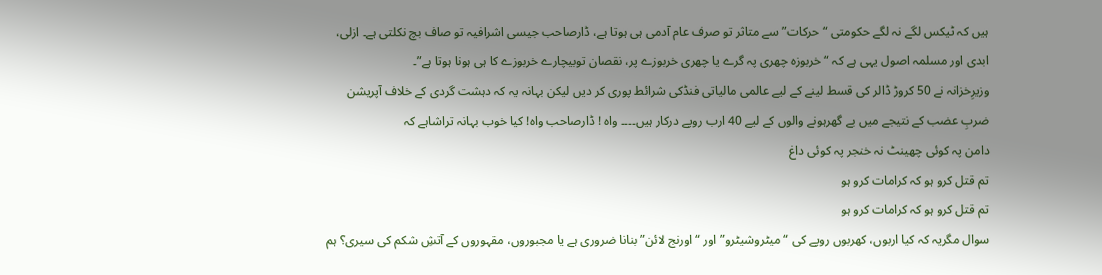ہیں کہ ٹیکس لگے نہ لگے حکومتی “حرکات” سے متاثر تو صرف عام آدمی ہی ہوتا ہے، ڈارصاحب جیسی اشرافیہ تو صاف بچ نکلتی ہے۔ ازلی، ابدی اور مسلمہ اصول یہی ہے کہ “خربوزہ چھری پہ گرے یا چھری خربوزے پر، نقصان توبیچارے خربوزے کا ہی ہونا ہوتا ہے”۔
وزیرِخزانہ نے 50 کروڑ ڈالر کی قسط لینے کے لیے عالمی مالیاتی فنڈکی شرائط پوری کر دیں لیکن بہانہ یہ کہ دہشت گردی کے خلاف آپریشن ضربِ عضب کے نتیجے میں بے گھرہونے والوں کے لیے 40 ارب روپے درکار ہیں۔۔۔۔ واہ ! ڈارصاحب واہ! کیا خوب بہانہ تراشاہے کہ
دامن پہ کوئی چھینٹ نہ خنجر پہ کوئی داغ
تم قتل کرو ہو کہ کرامات کرو ہو
تم قتل کرو ہو کہ کرامات کرو ہو
سوال مگریہ کہ کیا اربوں، کھربوں روپے کی “میٹروشیٹرو” اور “اورنج لائن” بنانا ضروری ہے یا مجبوروں، مقہوروں کے آتشِ شکم کی سیری؟ ہم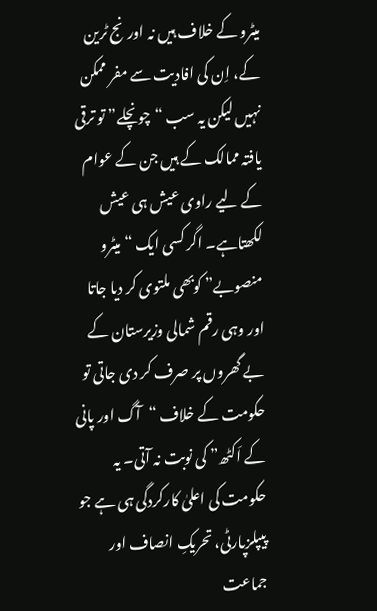میٹرو کے خلاف ہیں نہ اورنج ٹرین کے، اِن کی افادیت سے مفر ممکن نہیں لیکن یہ سب “چونچلے” تو ترقی یافتہ ممالک کے ہیں جن کے عوام کے لیے راوی عیش ہی عیش لکھتاہے۔ اگر کسی ایک “میٹرو منصوبے” کوبھی ملتوی کر دیا جاتا اور وہی رقم شمالی وزیرستان کے بے گھروں پر صرف کر دی جاتی تو حکومت کے خلاف “آگ اور پانی کے اَکٹھ” کی نوبت نہ آتی۔ یہ حکومت کی اعلیٰ کارکردگی ہی ہے جو پیپلزپارٹی، تحریکِ انصاف اور جماعت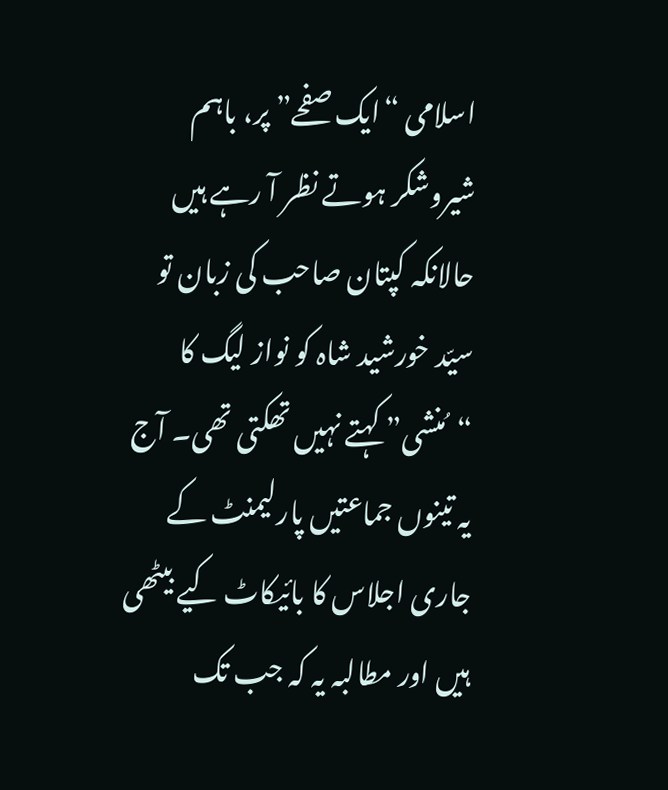اسلامی “ایک صفحے” پر، باہم شیروشکر ہوتے نظر آ رہے ہیں حالانکہ کپتان صاحب کی زبان تو سیّد خورشید شاہ کو نواز لیگ کا “مُنشی” کہتے نہیں تھکتی تھی۔ آج یہ تینوں جماعتیں پارلیمنٹ کے جاری اجلاس کا بائیکاٹ کیے بیٹھی ہیں اور مطالبہ یہ کہ جب تک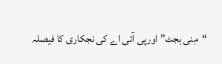“مِنی بجٹ” اورپی آئی اے کی نجکاری کا فیصلہ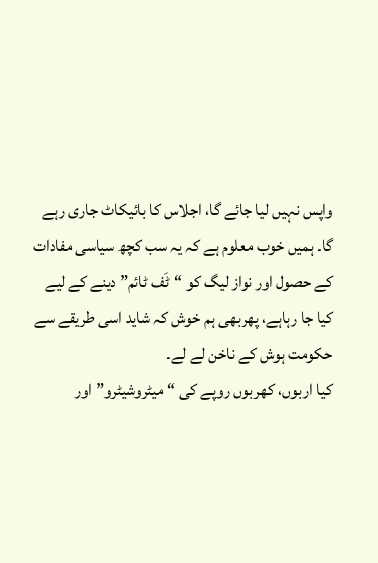واپس نہیں لیا جائے گا، اجلاس کا بائیکاٹ جاری رہے گا۔ ہمیں خوب معلوم ہے کہ یہ سب کچھ سیاسی مفادات کے حصول اور نواز لیگ کو “ٹَف ٹائم” دینے کے لیے کیا جا رہاہے، پھربھی ہم خوش کہ شاید اسی طریقے سے حکومت ہوش کے ناخن لے لے۔
کیا اربوں، کھربوں روپے کی “میٹروشیٹرو” اور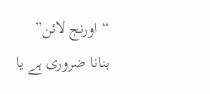“اورنج لائن” بنانا ضروری ہے یا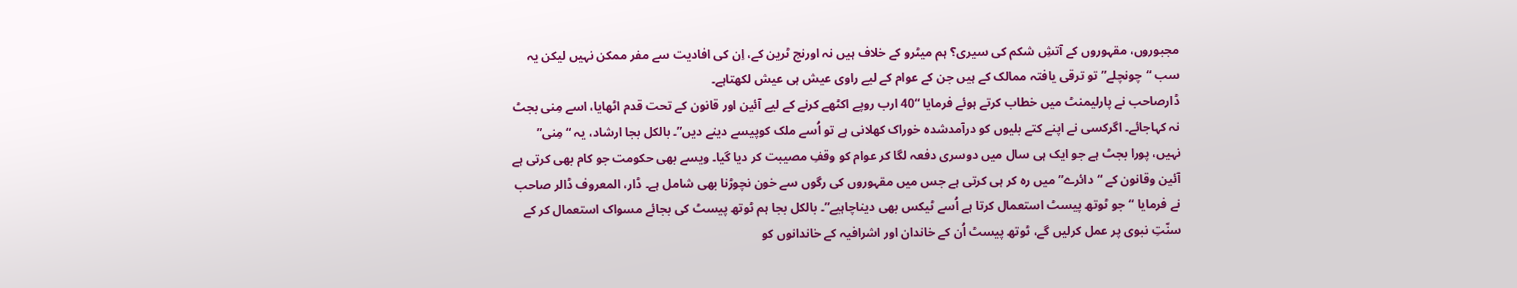مجبوروں، مقہوروں کے آتشِ شکم کی سیری؟ ہم میٹرو کے خلاف ہیں نہ اورنج ٹرین کے، اِن کی افادیت سے مفر ممکن نہیں لیکن یہ سب “چونچلے” تو ترقی یافتہ ممالک کے ہیں جن کے عوام کے لیے راوی عیش ہی عیش لکھتاہے۔
ڈارصاحب نے پارلیمنٹ میں خطاب کرتے ہوئے فرمایا “40 ارب روپے اکٹھے کرنے کے لیے آئین اور قانون کے تحت قدم اٹھایا، اسے مِنی بجٹ نہ کہاجائے۔ اگرکسی نے اپنے کتے بلیوں کو درآمدشدہ خوراک کھلانی ہے تو اُسے ملک کوپیسے دینے دیں”۔ بالکل بجا ارشاد، یہ “مِنی” نہیں، پورا بجٹ ہے جو ایک ہی سال میں دوسری دفعہ لگا کر عوام کو وقفِ مصیبت کر دیا گیا۔ ویسے بھی حکومت جو کام بھی کرتی ہے آئین وقانون کے “دائرے” میں رہ کر ہی کرتی ہے جس میں مقہوروں کی رگوں سے خون نچوڑنا بھی شامل ہے۔ ڈار، المعروف ڈالر صاحب نے فرمایا “جو ٹوتھ پیسٹ استعمال کرتا ہے اُسے ٹیکس بھی دیناچاہیے”۔ بالکل بجا ہم ٹوتھ پیسٹ کی بجائے مسواک استعمال کر کے سنّتِ نبوی پر عمل کرلیں گے، ٹوتھ پیسٹ اُن کے خاندان اور اشرافیہ کے خاندانوں کو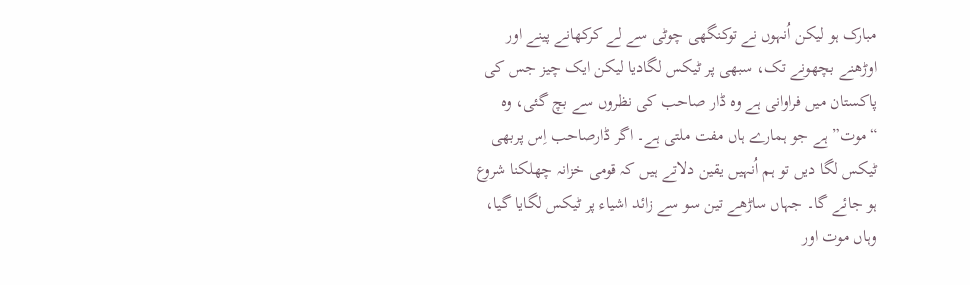مبارک ہو لیکن اُنہوں نے توکنگھی چوٹی سے لے کرکھانے پینے اور اوڑھنے بچھونے تک، سبھی پر ٹیکس لگادیا لیکن ایک چیز جس کی پاکستان میں فراوانی ہے وہ ڈار صاحب کی نظروں سے بچ گئی، وہ “موت” ہے جو ہمارے ہاں مفت ملتی ہے۔ اگر ڈارصاحب اِس پربھی ٹیکس لگا دیں تو ہم اُنہیں یقین دلاتے ہیں کہ قومی خزانہ چھلکنا شروع ہو جائے گا۔ جہاں ساڑھے تین سو سے زائد اشیاء پر ٹیکس لگایا گیا، وہاں موت اور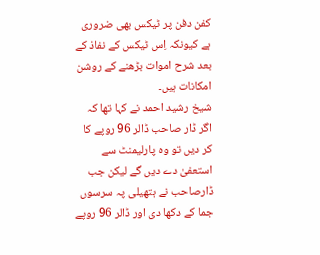کفن دفن پر ٹیکس بھی ضروری ہے کیونکہ اِس ٹیکس کے نفاذ کے بعد شرح اموات بڑھنے کے روشن امکانات ہیں۔
شیخ رشید احمد نے کہا تھا کہ اگر ڈار صاحب ڈالر 96 روپے کا کر دیں تو وہ پارلیمنٹ سے استعفیٰ دے دیں گے لیکن جب ڈارصاحب نے ہتھیلی پہ سرسوں جما کے دکھا دی اور ڈالر 96 روپے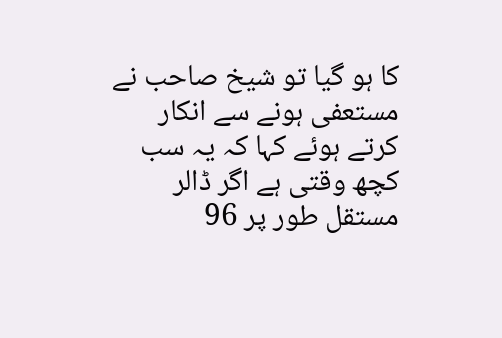کا ہو گیا تو شیخ صاحب نے مستعفی ہونے سے انکار کرتے ہوئے کہا کہ یہ سب کچھ وقتی ہے اگر ڈالر مستقل طور پر 96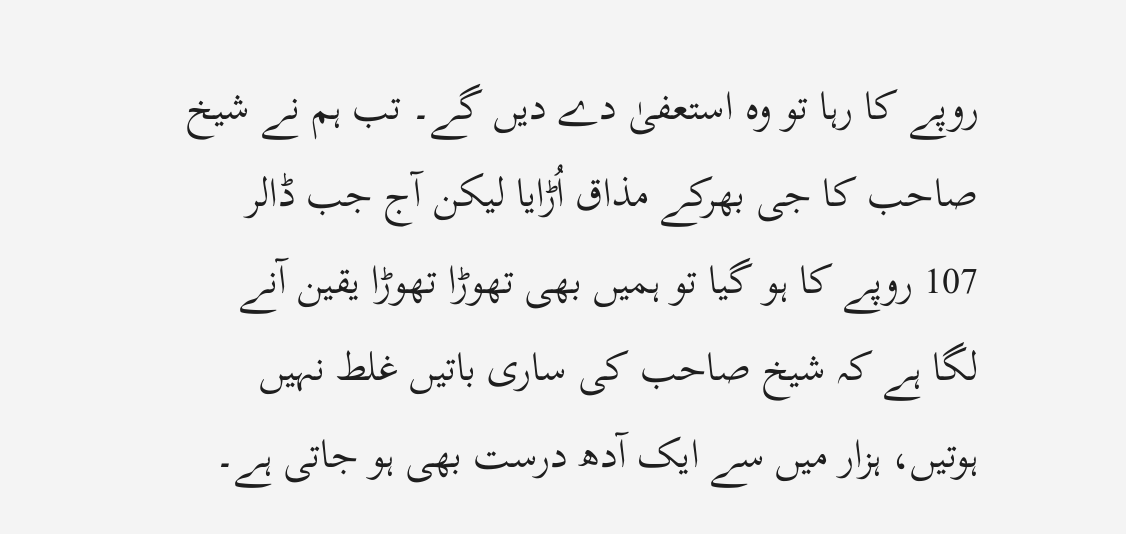روپے کا رہا تو وہ استعفیٰ دے دیں گے۔ تب ہم نے شیخ صاحب کا جی بھرکے مذاق اُڑایا لیکن آج جب ڈالر 107 روپے کا ہو گیا تو ہمیں بھی تھوڑا تھوڑا یقین آنے لگا ہے کہ شیخ صاحب کی ساری باتیں غلط نہیں ہوتیں، ہزار میں سے ایک آدھ درست بھی ہو جاتی ہے۔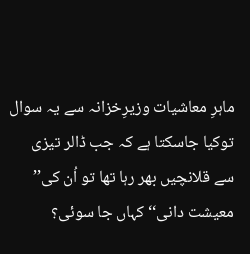ماہرِ معاشیات وزیرِخزانہ سے یہ سوال توکیا جاسکتا ہے کہ جب ڈالر تیزی سے قلانچیں بھر رہا تھا تو اُن کی’’ معیشت دانی‘‘کہاں جا سوئی؟